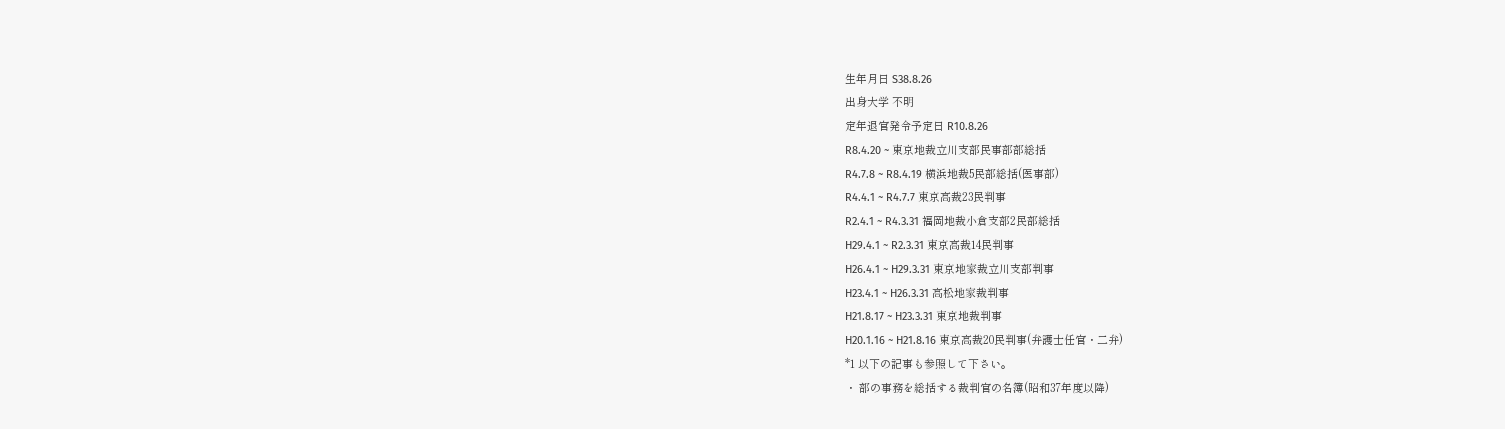生年月日 S38.8.26
出身大学 不明
定年退官発令予定日 R10.8.26
R8.4.20 ~ 東京地裁立川支部民事部部総括
R4.7.8 ~ R8.4.19 横浜地裁5民部総括(医事部)
R4.4.1 ~ R4.7.7 東京高裁23民判事
R2.4.1 ~ R4.3.31 福岡地裁小倉支部2民部総括
H29.4.1 ~ R2.3.31 東京高裁14民判事
H26.4.1 ~ H29.3.31 東京地家裁立川支部判事
H23.4.1 ~ H26.3.31 高松地家裁判事
H21.8.17 ~ H23.3.31 東京地裁判事
H20.1.16 ~ H21.8.16 東京高裁20民判事(弁護士任官・二弁)
*1 以下の記事も参照して下さい。
・ 部の事務を総括する裁判官の名簿(昭和37年度以降)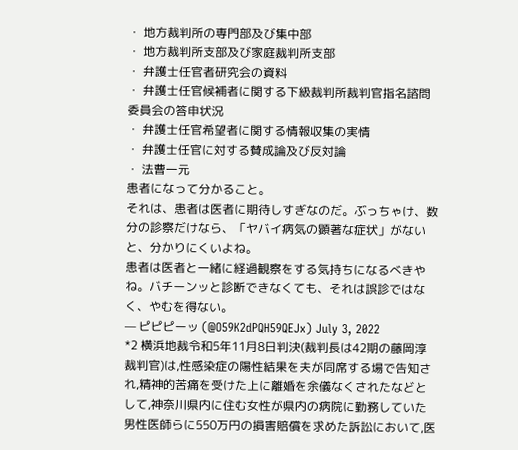・ 地方裁判所の専門部及び集中部
・ 地方裁判所支部及び家庭裁判所支部
・ 弁護士任官者研究会の資料
・ 弁護士任官候補者に関する下級裁判所裁判官指名諮問委員会の答申状況
・ 弁護士任官希望者に関する情報収集の実情
・ 弁護士任官に対する賛成論及び反対論
・ 法曹一元
患者になって分かること。
それは、患者は医者に期待しすぎなのだ。ぶっちゃけ、数分の診察だけなら、「ヤバイ病気の顕著な症状」がないと、分かりにくいよね。
患者は医者と一緒に経過観察をする気持ちになるべきやね。バチーンッと診断できなくても、それは誤診ではなく、やむを得ない。
— ピピピーッ (@O59K2dPQH59QEJx) July 3, 2022
*2 横浜地裁令和5年11月8日判決(裁判長は42期の藤岡淳裁判官)は,性感染症の陽性結果を夫が同席する場で告知され,精神的苦痛を受けた上に離婚を余儀なくされたなどとして,神奈川県内に住む女性が県内の病院に勤務していた男性医師らに550万円の損害賠償を求めた訴訟において,医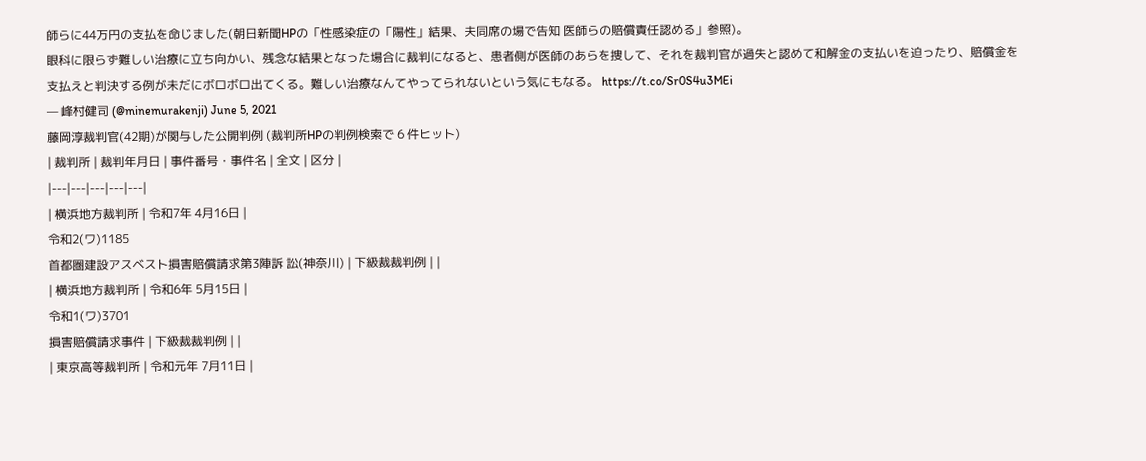師らに44万円の支払を命じました(朝日新聞HPの「性感染症の「陽性」結果、夫同席の場で告知 医師らの賠償責任認める」参照)。
眼科に限らず難しい治療に立ち向かい、残念な結果となった場合に裁判になると、患者側が医師のあらを捜して、それを裁判官が過失と認めて和解金の支払いを迫ったり、賠償金を支払えと判決する例が未だにボロボロ出てくる。難しい治療なんてやってられないという気にもなる。 https://t.co/Sr0S4u3MEi
— 峰村健司 (@minemurakenji) June 5, 2021
藤岡淳裁判官(42期)が関与した公開判例 (裁判所HPの判例検索で 6 件ヒット)
| 裁判所 | 裁判年月日 | 事件番号・事件名 | 全文 | 区分 |
|---|---|---|---|---|
| 横浜地方裁判所 | 令和7年 4月16日 |
令和2(ワ)1185
首都圏建設アスベスト損害賠償請求第3陣訴 訟(神奈川) | 下級裁裁判例 | |
| 横浜地方裁判所 | 令和6年 5月15日 |
令和1(ワ)3701
損害賠償請求事件 | 下級裁裁判例 | |
| 東京高等裁判所 | 令和元年 7月11日 |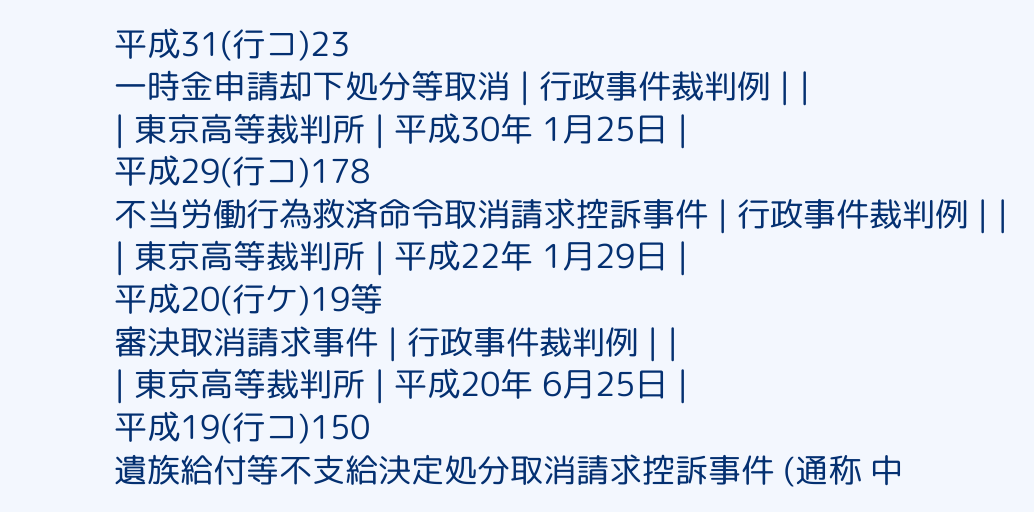平成31(行コ)23
一時金申請却下処分等取消 | 行政事件裁判例 | |
| 東京高等裁判所 | 平成30年 1月25日 |
平成29(行コ)178
不当労働行為救済命令取消請求控訴事件 | 行政事件裁判例 | |
| 東京高等裁判所 | 平成22年 1月29日 |
平成20(行ケ)19等
審決取消請求事件 | 行政事件裁判例 | |
| 東京高等裁判所 | 平成20年 6月25日 |
平成19(行コ)150
遺族給付等不支給決定処分取消請求控訴事件 (通称 中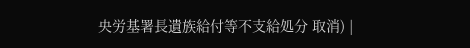央労基署長遺族給付等不支給処分 取消) |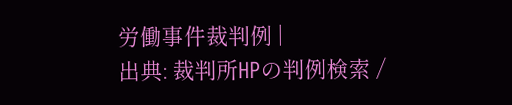労働事件裁判例 |
出典: 裁判所HPの判例検索 /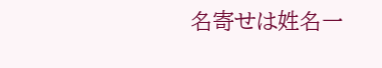名寄せは姓名一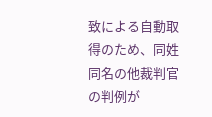致による自動取得のため、同姓同名の他裁判官の判例が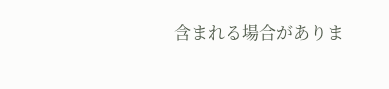含まれる場合がありま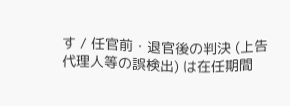す / 任官前・退官後の判決 (上告代理人等の誤検出) は在任期間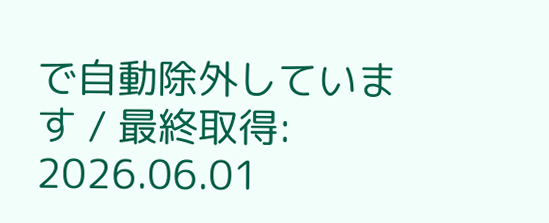で自動除外しています / 最終取得: 2026.06.01